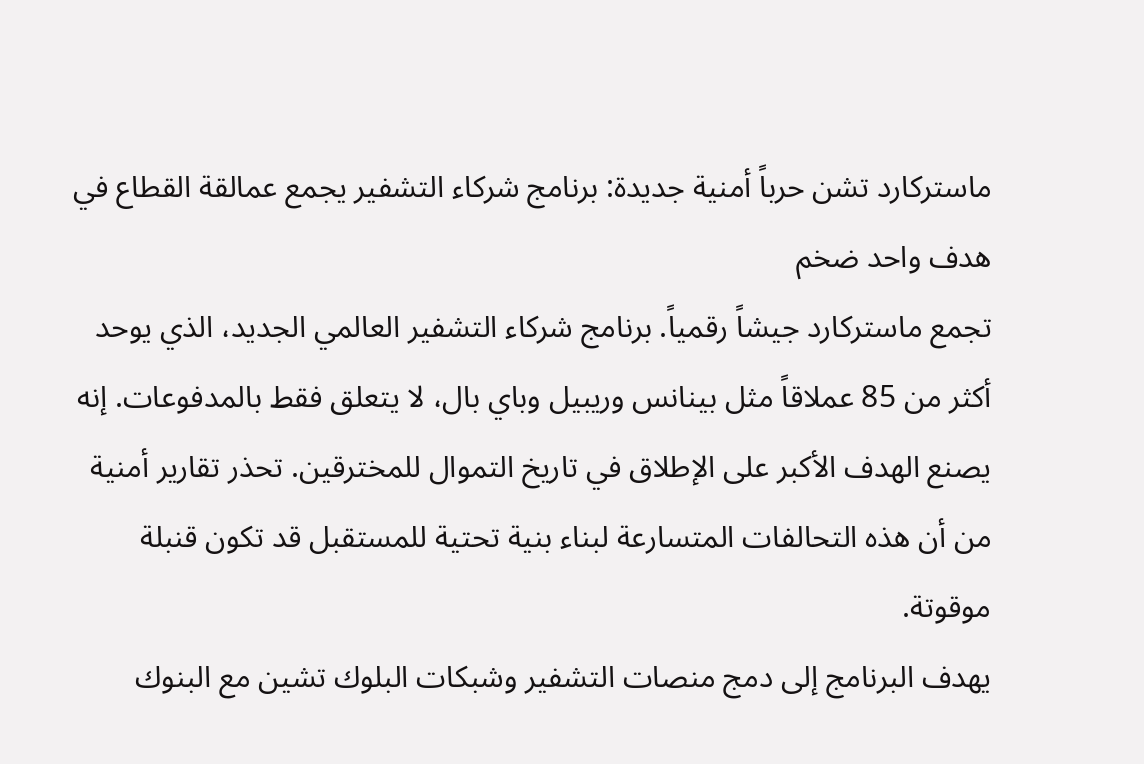ماستركارد تشن حرباً أمنية جديدة: برنامج شركاء التشفير يجمع عمالقة القطاع في هدف واحد ضخم
تجمع ماستركارد جيشاً رقمياً. برنامج شركاء التشفير العالمي الجديد، الذي يوحد أكثر من 85 عملاقاً مثل بينانس وريبيل وباي بال، لا يتعلق فقط بالمدفوعات. إنه يصنع الهدف الأكبر على الإطلاق في تاريخ التموال للمخترقين. تحذر تقارير أمنية من أن هذه التحالفات المتسارعة لبناء بنية تحتية للمستقبل قد تكون قنبلة موقوتة.
يهدف البرنامج إلى دمج منصات التشفير وشبكات البلوك تشين مع البنوك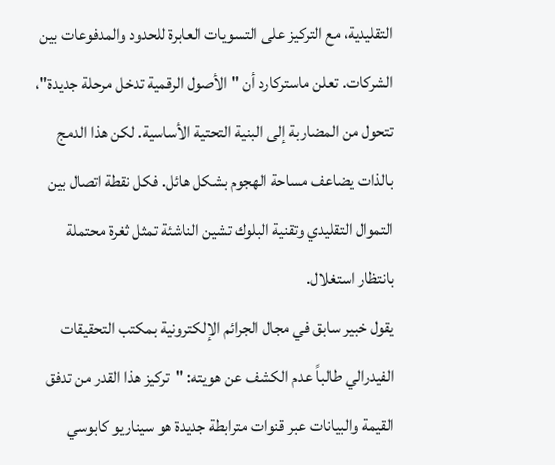التقليدية، مع التركيز على التسويات العابرة للحدود والمدفوعات بين الشركات. تعلن ماستركارد أن "الأصول الرقمية تدخل مرحلة جديدة"، تتحول من المضاربة إلى البنية التحتية الأساسية. لكن هذا الدمج بالذات يضاعف مساحة الهجوم بشكل هائل. فكل نقطة اتصال بين التموال التقليدي وتقنية البلوك تشين الناشئة تمثل ثغرة محتملة بانتظار استغلال.
يقول خبير سابق في مجال الجرائم الإلكترونية بمكتب التحقيقات الفيدرالي طالباً عدم الكشف عن هويته: "تركيز هذا القدر من تدفق القيمة والبيانات عبر قنوات مترابطة جديدة هو سيناريو كابوسي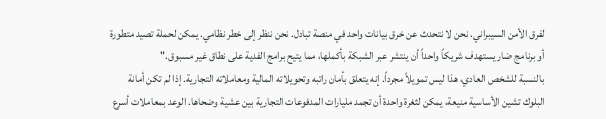لفرق الأمن السيبراني. نحن لا نتحدث عن خرق بيانات واحد في منصة تبادل. نحن ننظر إلى خطر نظامي. يمكن لحملة تصيد متطورة أو برنامج ضار يستهدف شريكاً واحداً أن ينتشر عبر الشبكة بأكملها، مما يتيح برامج الفدية على نطاق غير مسبوق."
بالنسبة للشخص العادي، هذا ليس تمويلاً مجرداً. إنه يتعلق بأمان راتبه وتحويلاته المالية ومعاملاته التجارية. إذا لم تكن أمانة البلوك تشين الأساسية منيعة، يمكن لثغرة واحدة أن تجمد مليارات المدفوعات التجارية بين عشية وضحاها. الوعد بمعاملات أسرع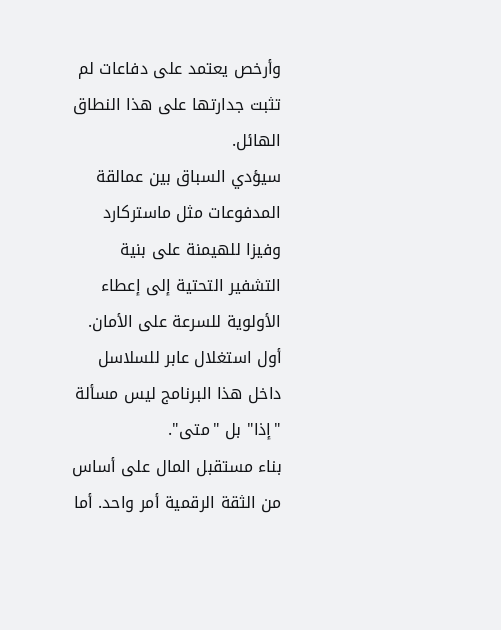وأرخص يعتمد على دفاعات لم تثبت جدارتها على هذا النطاق الهائل.
سيؤدي السباق بين عمالقة المدفوعات مثل ماستركارد وفيزا للهيمنة على بنية التشفير التحتية إلى إعطاء الأولوية للسرعة على الأمان. أول استغلال عابر للسلاسل داخل هذا البرنامج ليس مسألة "إذا" بل "متى".
بناء مستقبل المال على أساس من الثقة الرقمية أمر واحد. أما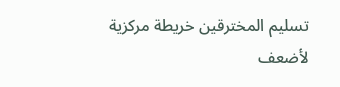تسليم المخترقين خريطة مركزية لأضعف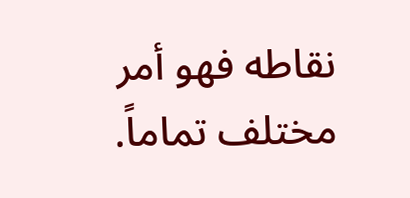نقاطه فهو أمر مختلف تماماً.